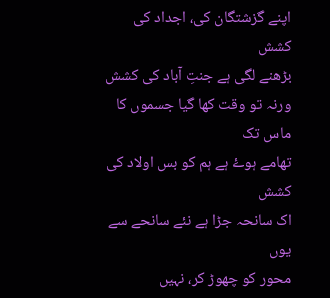اپنے گزشتگان کی، اجداد کی کشش
بڑھنے لگی ہے جنتِ آباد کی کشش
ورنہ تو وقت کھا گیا جسموں کا ماس تک
تھامے ہوۓ ہے ہم کو بس اولاد کی کشش
اک سانحہ جڑا ہے نئے سانحے سے یوں
محور کو چھوڑ کر، نہیں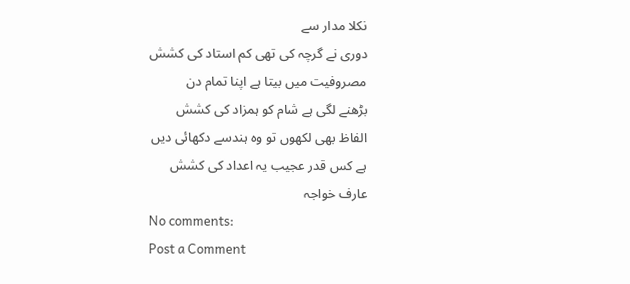نکلا مدار سے
دوری نے گرچہ کی تھی کم استاد کی کشش
مصروفیت میں بیتا ہے اپنا تمام دن
بڑھنے لگی ہے شام کو ہمزاد کی کشش
الفاظ بھی لکھوں تو وہ ہندسے دکھائی دیں
ہے کس قدر عجیب یہ اعداد کی کشش
عارف خواجہ
No comments:
Post a Comment